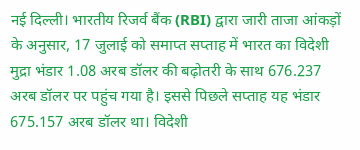नई दिल्ली। भारतीय रिजर्व बैंक (RBI) द्वारा जारी ताजा आंकड़ों के अनुसार, 17 जुलाई को समाप्त सप्ताह में भारत का विदेशी मुद्रा भंडार 1.08 अरब डॉलर की बढ़ोतरी के साथ 676.237 अरब डॉलर पर पहुंच गया है। इससे पिछले सप्ताह यह भंडार 675.157 अरब डॉलर था। विदेशी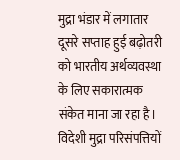मुद्रा भंडार में लगातार दूसरे सप्ताह हुई बढ़ोतरी को भारतीय अर्थव्यवस्था के लिए सकारात्मक संकेत माना जा रहा है।
विदेशी मुद्रा परिसंपत्तियों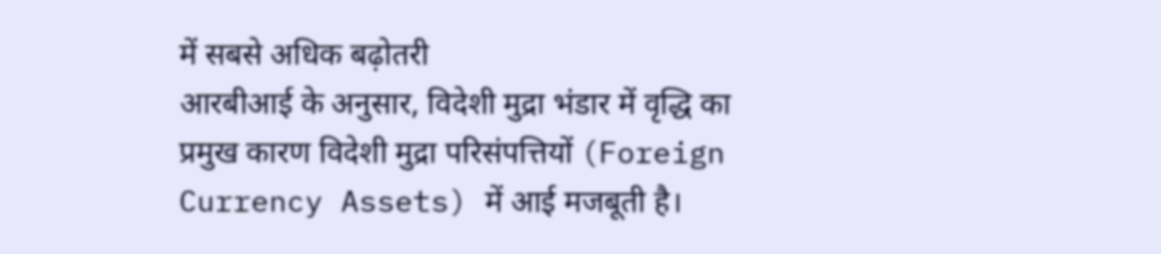में सबसे अधिक बढ़ोतरी
आरबीआई के अनुसार, विदेशी मुद्रा भंडार में वृद्धि का प्रमुख कारण विदेशी मुद्रा परिसंपत्तियों (Foreign Currency Assets) में आई मजबूती है।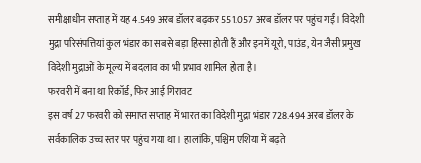समीक्षाधीन सप्ताह में यह 4.549 अरब डॉलर बढ़कर 551.057 अरब डॉलर पर पहुंच गईं। विदेशी मुद्रा परिसंपत्तियां कुल भंडार का सबसे बड़ा हिस्सा होती हैं और इनमें यूरो, पाउंड, येन जैसी प्रमुख विदेशी मुद्राओं के मूल्य में बदलाव का भी प्रभाव शामिल होता है।
फरवरी में बना था रिकॉर्ड, फिर आई गिरावट
इस वर्ष 27 फरवरी को समाप्त सप्ताह में भारत का विदेशी मुद्रा भंडार 728.494 अरब डॉलर के सर्वकालिक उच्च स्तर पर पहुंच गया था। हालांकि, पश्चिम एशिया में बढ़ते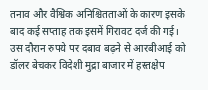तनाव और वैश्विक अनिश्चितताओं के कारण इसके बाद कई सप्ताह तक इसमें गिरावट दर्ज की गई। उस दौरान रुपये पर दबाव बढ़ने से आरबीआई को डॉलर बेचकर विदेशी मुद्रा बाजार में हस्तक्षेप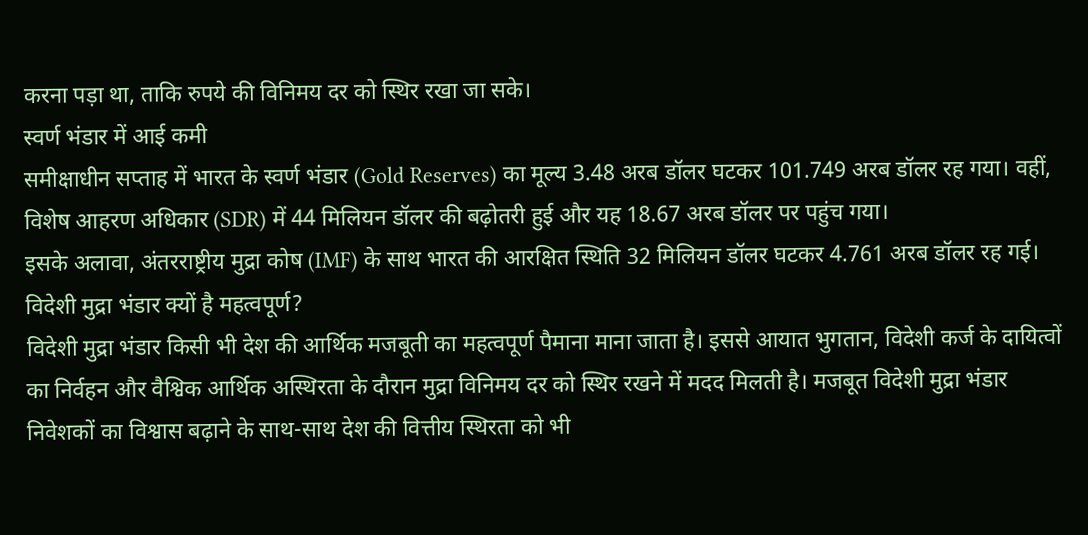करना पड़ा था, ताकि रुपये की विनिमय दर को स्थिर रखा जा सके।
स्वर्ण भंडार में आई कमी
समीक्षाधीन सप्ताह में भारत के स्वर्ण भंडार (Gold Reserves) का मूल्य 3.48 अरब डॉलर घटकर 101.749 अरब डॉलर रह गया। वहीं, विशेष आहरण अधिकार (SDR) में 44 मिलियन डॉलर की बढ़ोतरी हुई और यह 18.67 अरब डॉलर पर पहुंच गया।
इसके अलावा, अंतरराष्ट्रीय मुद्रा कोष (IMF) के साथ भारत की आरक्षित स्थिति 32 मिलियन डॉलर घटकर 4.761 अरब डॉलर रह गई।
विदेशी मुद्रा भंडार क्यों है महत्वपूर्ण?
विदेशी मुद्रा भंडार किसी भी देश की आर्थिक मजबूती का महत्वपूर्ण पैमाना माना जाता है। इससे आयात भुगतान, विदेशी कर्ज के दायित्वों का निर्वहन और वैश्विक आर्थिक अस्थिरता के दौरान मुद्रा विनिमय दर को स्थिर रखने में मदद मिलती है। मजबूत विदेशी मुद्रा भंडार निवेशकों का विश्वास बढ़ाने के साथ-साथ देश की वित्तीय स्थिरता को भी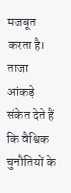मजबूत करता है।
ताजा आंकड़े संकेत देते हैं कि वैश्विक चुनौतियों के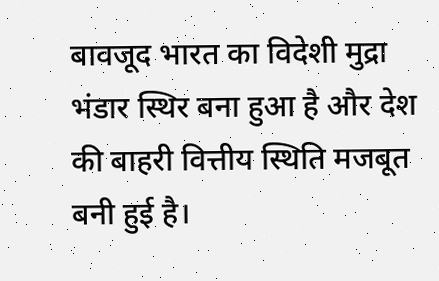बावजूद भारत का विदेशी मुद्रा भंडार स्थिर बना हुआ है और देश की बाहरी वित्तीय स्थिति मजबूत बनी हुई है।